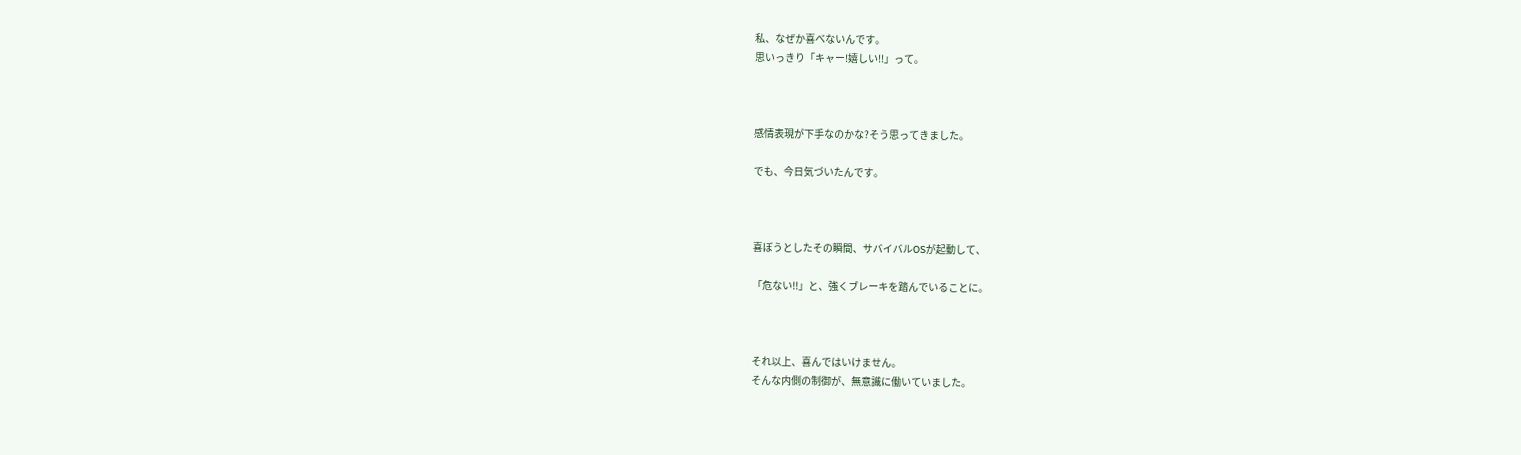私、なぜか喜べないんです。
思いっきり「キャー!嬉しい!!」って。



感情表現が下手なのかな?そう思ってきました。

でも、今日気づいたんです。



喜ぼうとしたその瞬間、サバイバルOSが起動して、

「危ない!!」と、強くブレーキを踏んでいることに。



それ以上、喜んではいけません。
そんな内側の制御が、無意識に働いていました。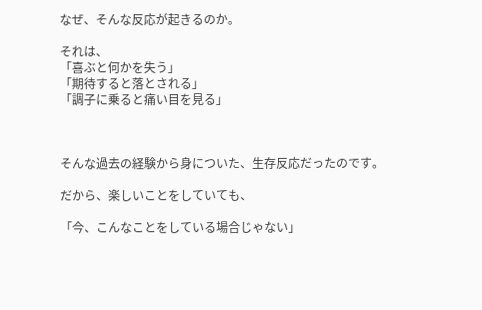なぜ、そんな反応が起きるのか。

それは、
「喜ぶと何かを失う」
「期待すると落とされる」
「調子に乗ると痛い目を見る」



そんな過去の経験から身についた、生存反応だったのです。

だから、楽しいことをしていても、

「今、こんなことをしている場合じゃない」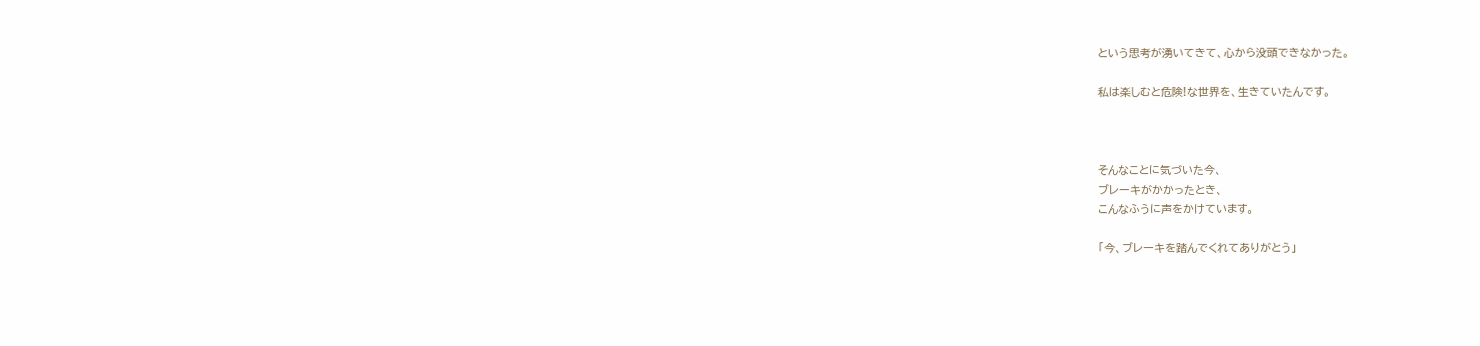という思考が湧いてきて、心から没頭できなかった。

私は楽しむと危険!な世界を、生きていたんです。



そんなことに気づいた今、
ブレーキがかかったとき、
こんなふうに声をかけています。

「今、ブレーキを踏んでくれてありがとう」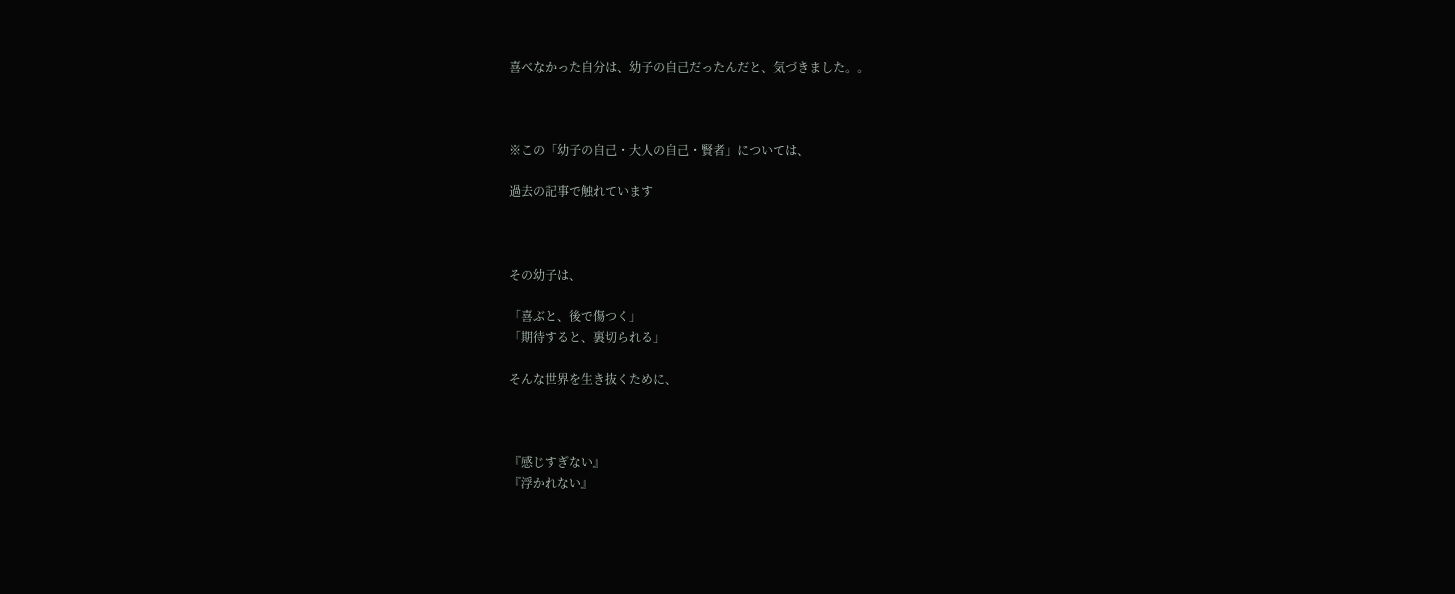喜べなかった自分は、幼子の自己だったんだと、気づきました。。



※この「幼子の自己・大人の自己・賢者」については、

過去の記事で触れています



その幼子は、

「喜ぶと、後で傷つく」
「期待すると、裏切られる」

そんな世界を生き抜くために、



『感じすぎない』
『浮かれない』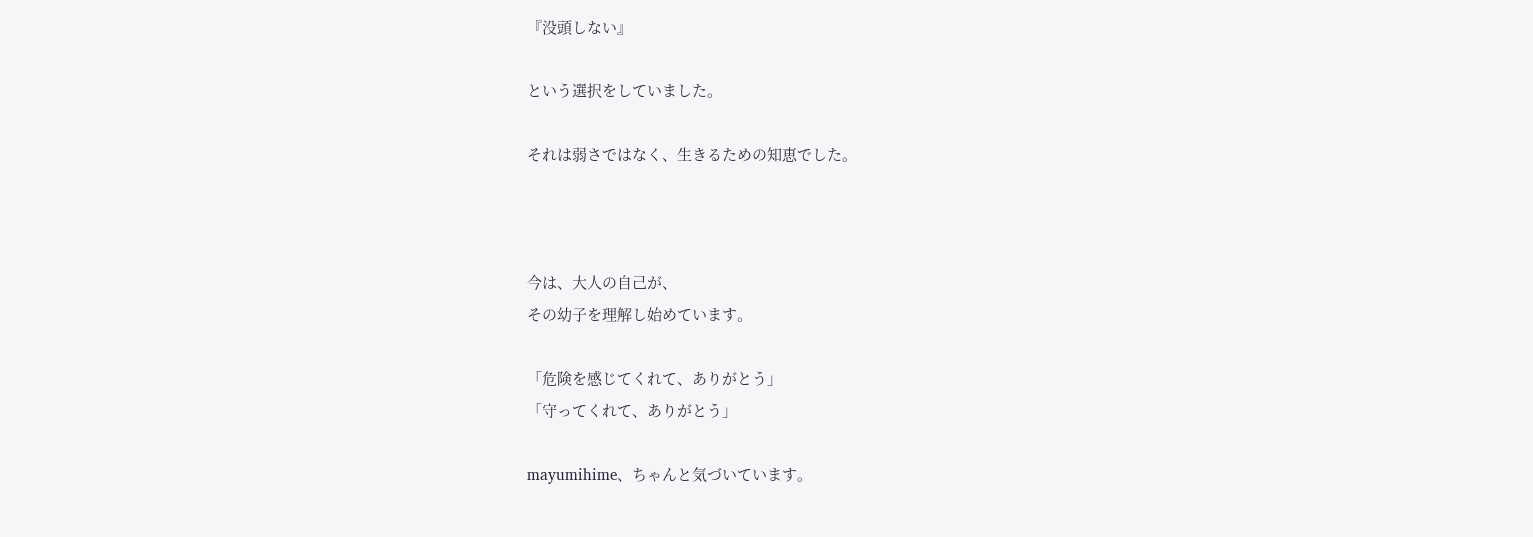『没頭しない』

という選択をしていました。

それは弱さではなく、生きるための知恵でした。



今は、大人の自己が、
その幼子を理解し始めています。

「危険を感じてくれて、ありがとう」
「守ってくれて、ありがとう」

mayumihime、ちゃんと気づいています。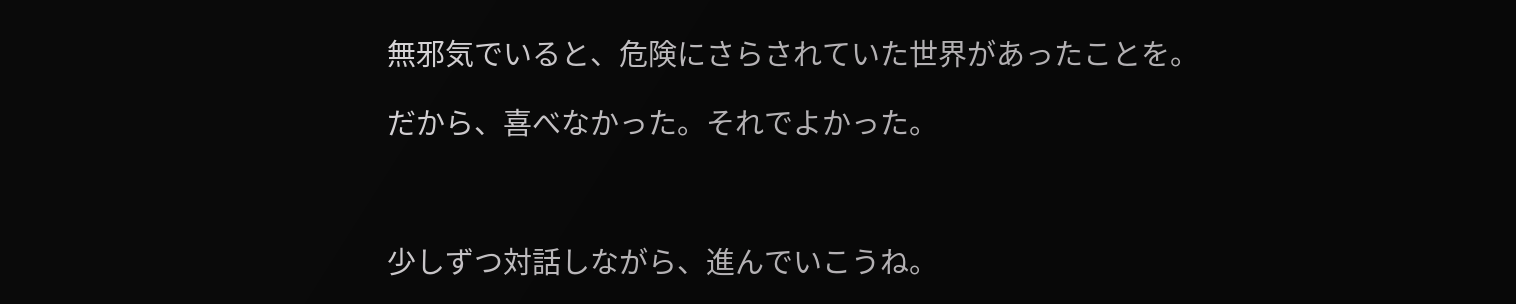無邪気でいると、危険にさらされていた世界があったことを。

だから、喜べなかった。それでよかった。



少しずつ対話しながら、進んでいこうね。